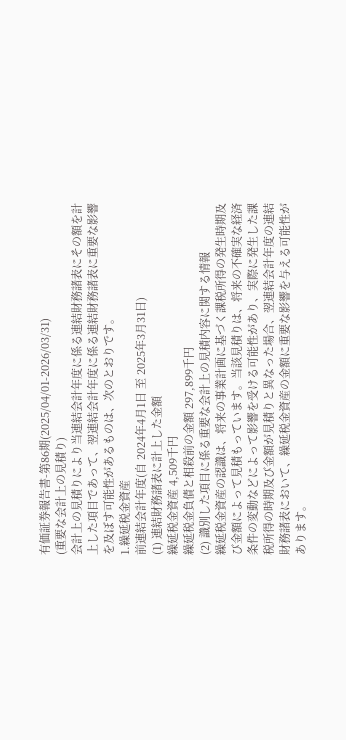有価証券報告書-第86期(2025/04/01-2026/03/31)
(重要な会計上の見積り)
会計上の見積りにより当連結会計年度に係る連結財務諸表にその額を計上した項目であって、翌連結会計年度に係る連結財務諸表に重要な影響を及ぼす可能性があるものは、次のとおりです。
1.繰延税金資産
前連結会計年度(自 2024年4月1日 至 2025年3月31日)
(1) 連結財務諸表に計上した金額
繰延税金資産 4,509千円
繰延税金負債と相殺前の金額 297,899千円
(2) 識別した項目に係る重要な会計上の見積内容に関する情報
繰延税金資産の認識は、将来の事業計画に基づく課税所得の発生時期及び金額によって見積もっています。当該見積りは、将来の不確実な経済条件の変動などによって影響を受ける可能性があり、実際に発生した課税所得の時期及び金額が見積りと異なった場合、翌連結会計年度の連結財務諸表において、繰延税金資産の金額に重要な影響を与える可能性があります。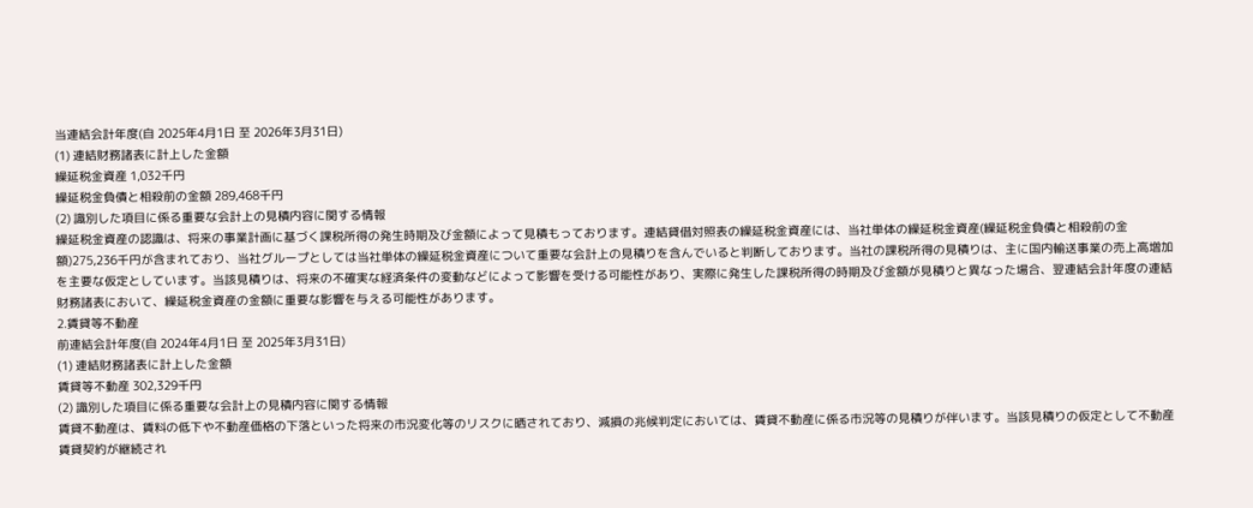当連結会計年度(自 2025年4月1日 至 2026年3月31日)
(1) 連結財務諸表に計上した金額
繰延税金資産 1,032千円
繰延税金負債と相殺前の金額 289,468千円
(2) 識別した項目に係る重要な会計上の見積内容に関する情報
繰延税金資産の認識は、将来の事業計画に基づく課税所得の発生時期及び金額によって見積もっております。連結貸借対照表の繰延税金資産には、当社単体の繰延税金資産(繰延税金負債と相殺前の金額)275,236千円が含まれており、当社グループとしては当社単体の繰延税金資産について重要な会計上の見積りを含んでいると判断しております。当社の課税所得の見積りは、主に国内輸送事業の売上高増加を主要な仮定としています。当該見積りは、将来の不確実な経済条件の変動などによって影響を受ける可能性があり、実際に発生した課税所得の時期及び金額が見積りと異なった場合、翌連結会計年度の連結財務諸表において、繰延税金資産の金額に重要な影響を与える可能性があります。
2.賃貸等不動産
前連結会計年度(自 2024年4月1日 至 2025年3月31日)
(1) 連結財務諸表に計上した金額
賃貸等不動産 302,329千円
(2) 識別した項目に係る重要な会計上の見積内容に関する情報
賃貸不動産は、賃料の低下や不動産価格の下落といった将来の市況変化等のリスクに晒されており、減損の兆候判定においては、賃貸不動産に係る市況等の見積りが伴います。当該見積りの仮定として不動産賃貸契約が継続され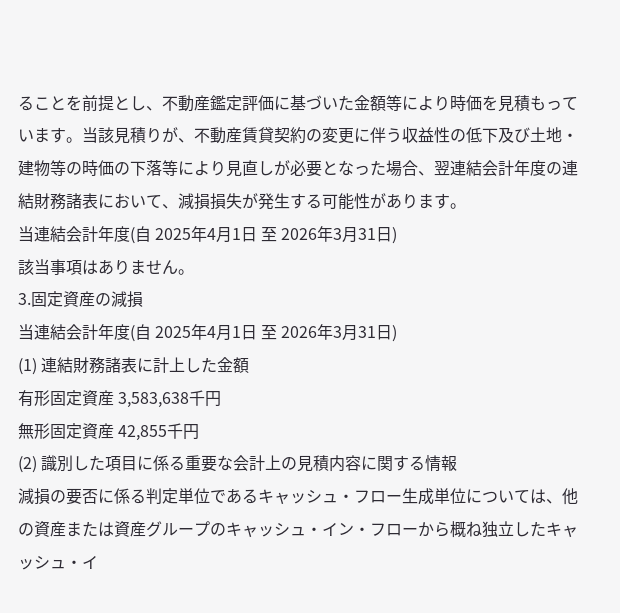ることを前提とし、不動産鑑定評価に基づいた金額等により時価を見積もっています。当該見積りが、不動産賃貸契約の変更に伴う収益性の低下及び土地・建物等の時価の下落等により見直しが必要となった場合、翌連結会計年度の連結財務諸表において、減損損失が発生する可能性があります。
当連結会計年度(自 2025年4月1日 至 2026年3月31日)
該当事項はありません。
3.固定資産の減損
当連結会計年度(自 2025年4月1日 至 2026年3月31日)
(1) 連結財務諸表に計上した金額
有形固定資産 3,583,638千円
無形固定資産 42,855千円
(2) 識別した項目に係る重要な会計上の見積内容に関する情報
減損の要否に係る判定単位であるキャッシュ・フロー生成単位については、他の資産または資産グループのキャッシュ・イン・フローから概ね独立したキャッシュ・イ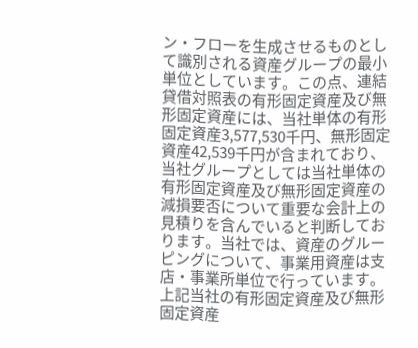ン・フローを生成させるものとして識別される資産グループの最小単位としています。この点、連結貸借対照表の有形固定資産及び無形固定資産には、当社単体の有形固定資産3,577,530千円、無形固定資産42,539千円が含まれており、当社グループとしては当社単体の有形固定資産及び無形固定資産の減損要否について重要な会計上の見積りを含んでいると判断しております。当社では、資産のグルーピングについて、事業用資産は支店・事業所単位で行っています。上記当社の有形固定資産及び無形固定資産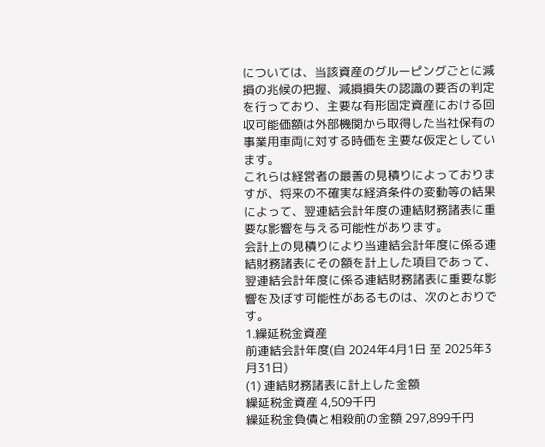については、当該資産のグルーピングごとに減損の兆候の把握、減損損失の認識の要否の判定を行っており、主要な有形固定資産における回収可能価額は外部機関から取得した当社保有の事業用車両に対する時価を主要な仮定としています。
これらは経営者の最善の見積りによっておりますが、将来の不確実な経済条件の変動等の結果によって、翌連結会計年度の連結財務諸表に重要な影響を与える可能性があります。
会計上の見積りにより当連結会計年度に係る連結財務諸表にその額を計上した項目であって、翌連結会計年度に係る連結財務諸表に重要な影響を及ぼす可能性があるものは、次のとおりです。
1.繰延税金資産
前連結会計年度(自 2024年4月1日 至 2025年3月31日)
(1) 連結財務諸表に計上した金額
繰延税金資産 4,509千円
繰延税金負債と相殺前の金額 297,899千円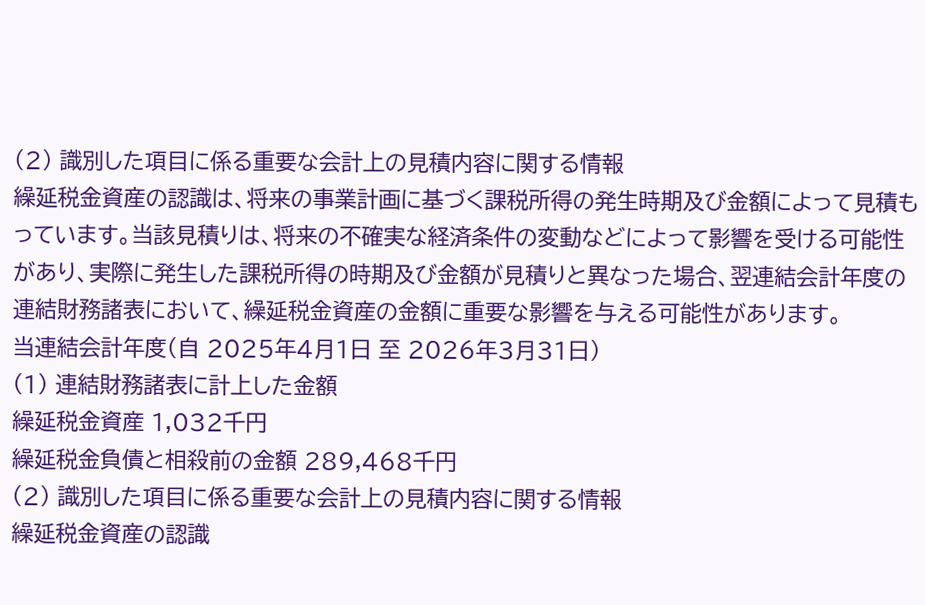(2) 識別した項目に係る重要な会計上の見積内容に関する情報
繰延税金資産の認識は、将来の事業計画に基づく課税所得の発生時期及び金額によって見積もっています。当該見積りは、将来の不確実な経済条件の変動などによって影響を受ける可能性があり、実際に発生した課税所得の時期及び金額が見積りと異なった場合、翌連結会計年度の連結財務諸表において、繰延税金資産の金額に重要な影響を与える可能性があります。
当連結会計年度(自 2025年4月1日 至 2026年3月31日)
(1) 連結財務諸表に計上した金額
繰延税金資産 1,032千円
繰延税金負債と相殺前の金額 289,468千円
(2) 識別した項目に係る重要な会計上の見積内容に関する情報
繰延税金資産の認識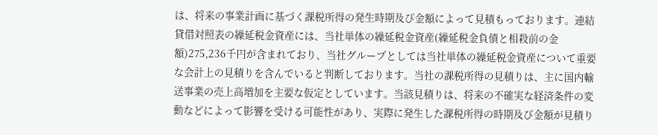は、将来の事業計画に基づく課税所得の発生時期及び金額によって見積もっております。連結貸借対照表の繰延税金資産には、当社単体の繰延税金資産(繰延税金負債と相殺前の金額)275,236千円が含まれており、当社グループとしては当社単体の繰延税金資産について重要な会計上の見積りを含んでいると判断しております。当社の課税所得の見積りは、主に国内輸送事業の売上高増加を主要な仮定としています。当該見積りは、将来の不確実な経済条件の変動などによって影響を受ける可能性があり、実際に発生した課税所得の時期及び金額が見積り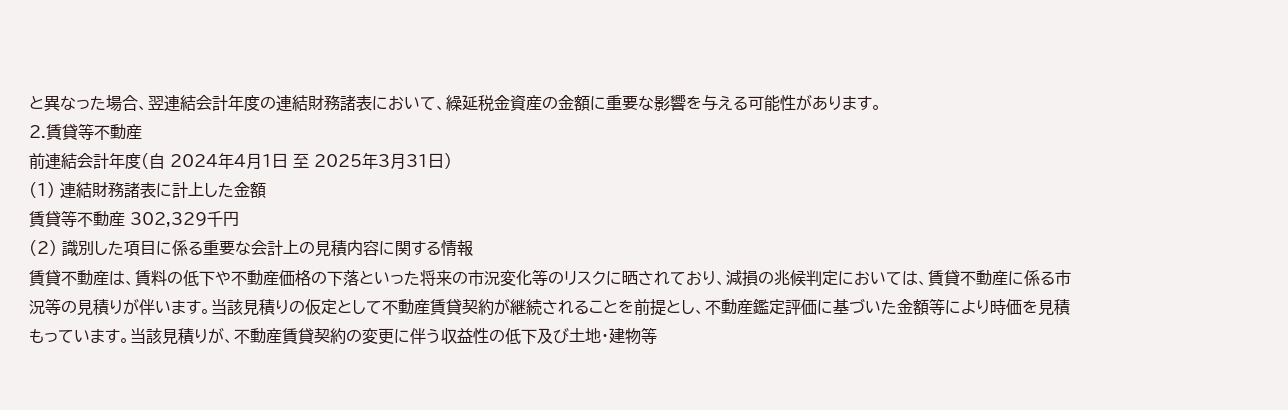と異なった場合、翌連結会計年度の連結財務諸表において、繰延税金資産の金額に重要な影響を与える可能性があります。
2.賃貸等不動産
前連結会計年度(自 2024年4月1日 至 2025年3月31日)
(1) 連結財務諸表に計上した金額
賃貸等不動産 302,329千円
(2) 識別した項目に係る重要な会計上の見積内容に関する情報
賃貸不動産は、賃料の低下や不動産価格の下落といった将来の市況変化等のリスクに晒されており、減損の兆候判定においては、賃貸不動産に係る市況等の見積りが伴います。当該見積りの仮定として不動産賃貸契約が継続されることを前提とし、不動産鑑定評価に基づいた金額等により時価を見積もっています。当該見積りが、不動産賃貸契約の変更に伴う収益性の低下及び土地・建物等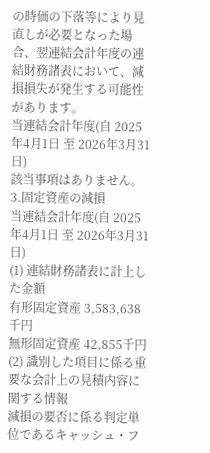の時価の下落等により見直しが必要となった場合、翌連結会計年度の連結財務諸表において、減損損失が発生する可能性があります。
当連結会計年度(自 2025年4月1日 至 2026年3月31日)
該当事項はありません。
3.固定資産の減損
当連結会計年度(自 2025年4月1日 至 2026年3月31日)
(1) 連結財務諸表に計上した金額
有形固定資産 3,583,638千円
無形固定資産 42,855千円
(2) 識別した項目に係る重要な会計上の見積内容に関する情報
減損の要否に係る判定単位であるキャッシュ・フ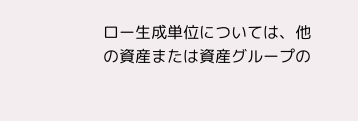ロー生成単位については、他の資産または資産グループの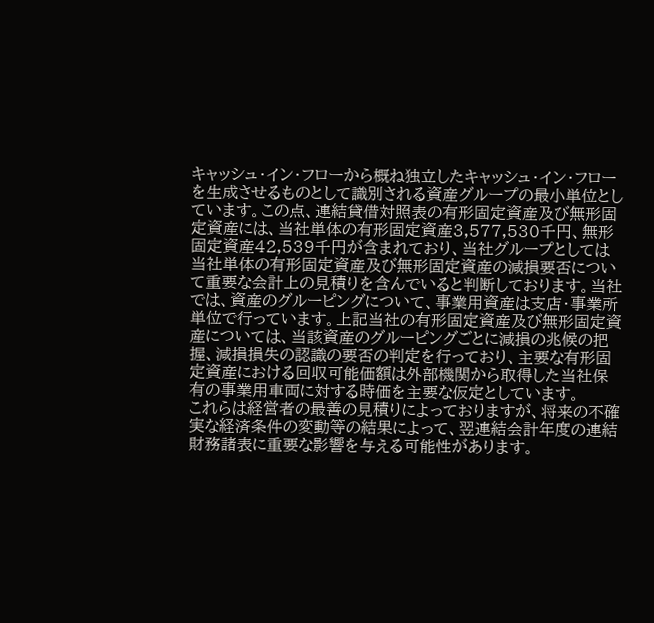キャッシュ・イン・フローから概ね独立したキャッシュ・イン・フローを生成させるものとして識別される資産グループの最小単位としています。この点、連結貸借対照表の有形固定資産及び無形固定資産には、当社単体の有形固定資産3,577,530千円、無形固定資産42,539千円が含まれており、当社グループとしては当社単体の有形固定資産及び無形固定資産の減損要否について重要な会計上の見積りを含んでいると判断しております。当社では、資産のグルーピングについて、事業用資産は支店・事業所単位で行っています。上記当社の有形固定資産及び無形固定資産については、当該資産のグルーピングごとに減損の兆候の把握、減損損失の認識の要否の判定を行っており、主要な有形固定資産における回収可能価額は外部機関から取得した当社保有の事業用車両に対する時価を主要な仮定としています。
これらは経営者の最善の見積りによっておりますが、将来の不確実な経済条件の変動等の結果によって、翌連結会計年度の連結財務諸表に重要な影響を与える可能性があります。